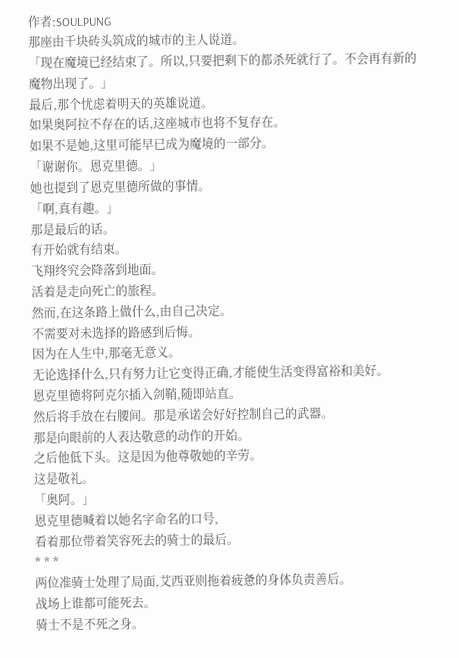作者:SOULPUNG
那座由千块砖头筑成的城市的主人说道。
「现在魔境已经结束了。所以,只要把剩下的都杀死就行了。不会再有新的魔物出现了。」
最后,那个忧虑着明天的英雄说道。
如果奥阿拉不存在的话,这座城市也将不复存在。
如果不是她,这里可能早已成为魔境的一部分。
「谢谢你。恩克里德。」
她也提到了恩克里德所做的事情。
「啊,真有趣。」
那是最后的话。
有开始就有结束。
飞翔终究会降落到地面。
活着是走向死亡的旅程。
然而,在这条路上做什么,由自己决定。
不需要对未选择的路感到后悔。
因为在人生中,那毫无意义。
无论选择什么,只有努力让它变得正确,才能使生活变得富裕和美好。
恩克里德将阿克尔插入剑鞘,随即站直。
然后将手放在右腰间。那是承诺会好好控制自己的武器。
那是向眼前的人表达敬意的动作的开始。
之后他低下头。这是因为他尊敬她的辛劳。
这是敬礼。
「奥阿。」
恩克里德喊着以她名字命名的口号,
看着那位带着笑容死去的骑士的最后。
* * *
两位准骑士处理了局面,艾西亚则拖着疲惫的身体负责善后。
战场上谁都可能死去。
骑士不是不死之身。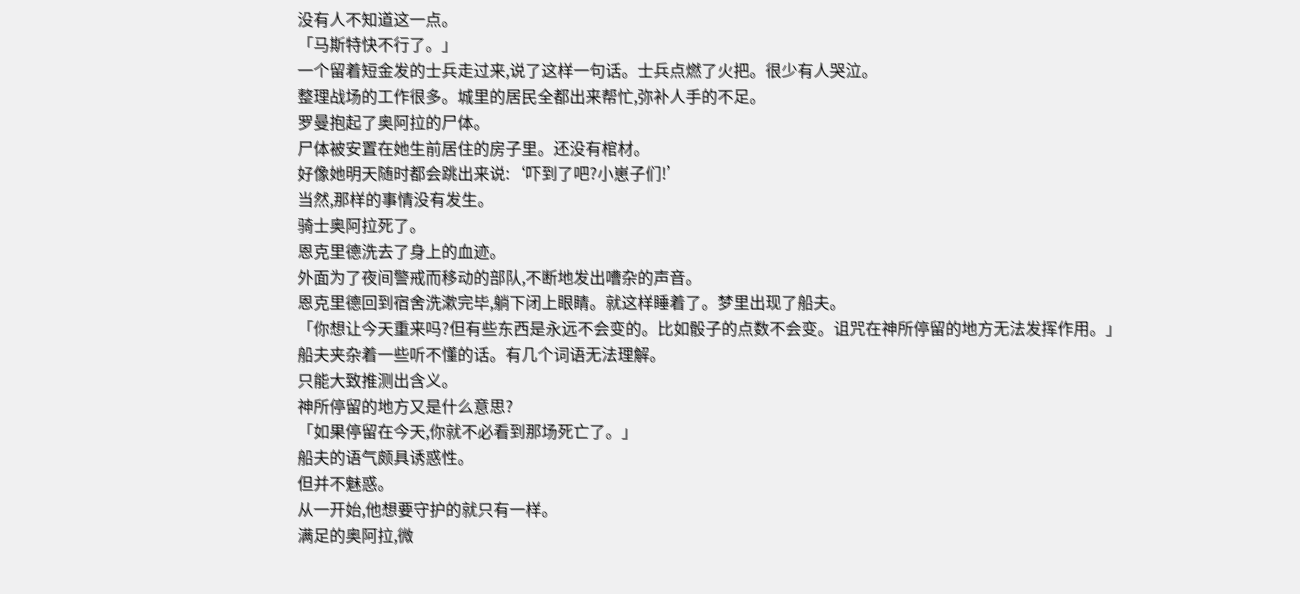没有人不知道这一点。
「马斯特快不行了。」
一个留着短金发的士兵走过来,说了这样一句话。士兵点燃了火把。很少有人哭泣。
整理战场的工作很多。城里的居民全都出来帮忙,弥补人手的不足。
罗曼抱起了奥阿拉的尸体。
尸体被安置在她生前居住的房子里。还没有棺材。
好像她明天随时都会跳出来说:‘吓到了吧?小崽子们!’
当然,那样的事情没有发生。
骑士奥阿拉死了。
恩克里德洗去了身上的血迹。
外面为了夜间警戒而移动的部队,不断地发出嘈杂的声音。
恩克里德回到宿舍洗漱完毕,躺下闭上眼睛。就这样睡着了。梦里出现了船夫。
「你想让今天重来吗?但有些东西是永远不会变的。比如骰子的点数不会变。诅咒在神所停留的地方无法发挥作用。」
船夫夹杂着一些听不懂的话。有几个词语无法理解。
只能大致推测出含义。
神所停留的地方又是什么意思?
「如果停留在今天,你就不必看到那场死亡了。」
船夫的语气颇具诱惑性。
但并不魅惑。
从一开始,他想要守护的就只有一样。
满足的奥阿拉,微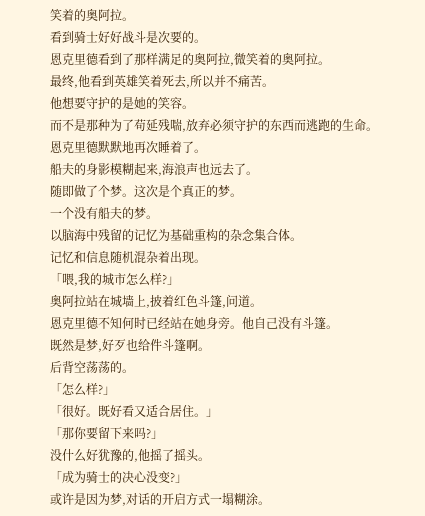笑着的奥阿拉。
看到骑士好好战斗是次要的。
恩克里德看到了那样满足的奥阿拉,微笑着的奥阿拉。
最终,他看到英雄笑着死去,所以并不痛苦。
他想要守护的是她的笑容。
而不是那种为了苟延残喘,放弃必须守护的东西而逃跑的生命。
恩克里德默默地再次睡着了。
船夫的身影模糊起来,海浪声也远去了。
随即做了个梦。这次是个真正的梦。
一个没有船夫的梦。
以脑海中残留的记忆为基础重构的杂念集合体。
记忆和信息随机混杂着出现。
「喂,我的城市怎么样?」
奥阿拉站在城墙上,披着红色斗篷,问道。
恩克里德不知何时已经站在她身旁。他自己没有斗篷。
既然是梦,好歹也给件斗篷啊。
后背空荡荡的。
「怎么样?」
「很好。既好看又适合居住。」
「那你要留下来吗?」
没什么好犹豫的,他摇了摇头。
「成为骑士的决心没变?」
或许是因为梦,对话的开启方式一塌糊涂。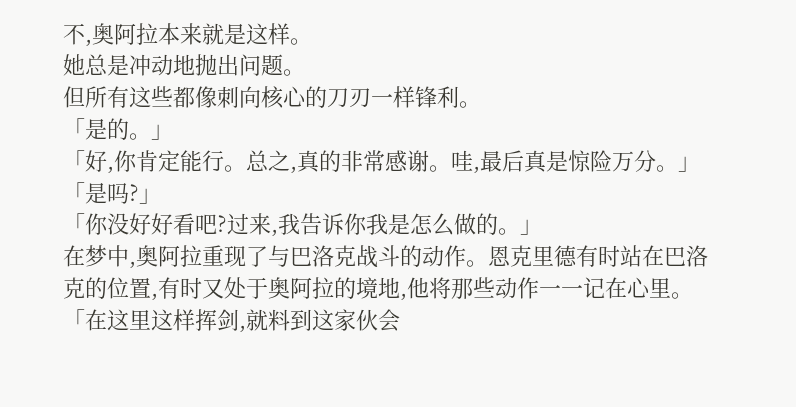不,奥阿拉本来就是这样。
她总是冲动地抛出问题。
但所有这些都像刺向核心的刀刃一样锋利。
「是的。」
「好,你肯定能行。总之,真的非常感谢。哇,最后真是惊险万分。」
「是吗?」
「你没好好看吧?过来,我告诉你我是怎么做的。」
在梦中,奥阿拉重现了与巴洛克战斗的动作。恩克里德有时站在巴洛克的位置,有时又处于奥阿拉的境地,他将那些动作一一记在心里。
「在这里这样挥剑,就料到这家伙会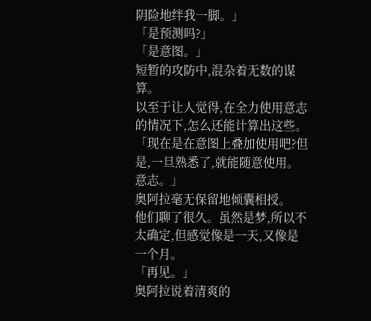阴险地绊我一脚。」
「是预测吗?」
「是意图。」
短暂的攻防中,混杂着无数的谋算。
以至于让人觉得,在全力使用意志的情况下,怎么还能计算出这些。
「现在是在意图上叠加使用吧?但是,一旦熟悉了,就能随意使用。意志。」
奥阿拉毫无保留地倾囊相授。
他们聊了很久。虽然是梦,所以不太确定,但感觉像是一天,又像是一个月。
「再见。」
奥阿拉说着清爽的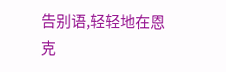告别语,轻轻地在恩克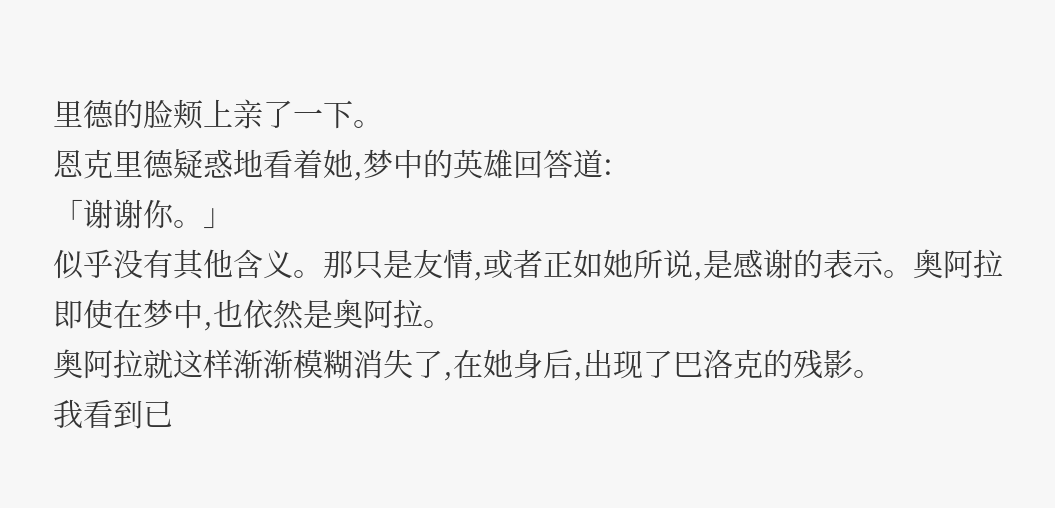里德的脸颊上亲了一下。
恩克里德疑惑地看着她,梦中的英雄回答道:
「谢谢你。」
似乎没有其他含义。那只是友情,或者正如她所说,是感谢的表示。奥阿拉即使在梦中,也依然是奥阿拉。
奥阿拉就这样渐渐模糊消失了,在她身后,出现了巴洛克的残影。
我看到已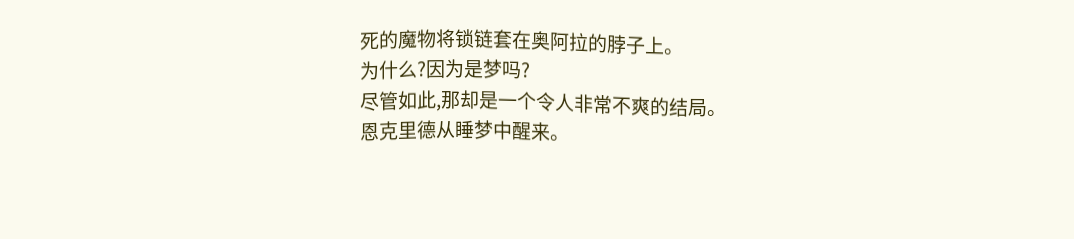死的魔物将锁链套在奥阿拉的脖子上。
为什么?因为是梦吗?
尽管如此,那却是一个令人非常不爽的结局。
恩克里德从睡梦中醒来。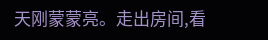天刚蒙蒙亮。走出房间,看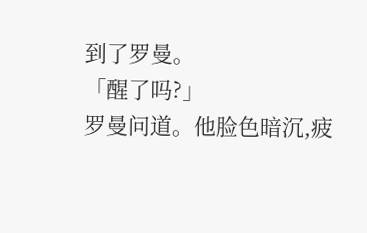到了罗曼。
「醒了吗?」
罗曼问道。他脸色暗沉,疲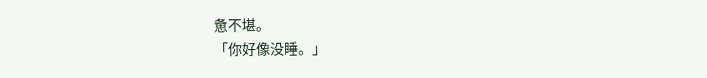惫不堪。
「你好像没睡。」